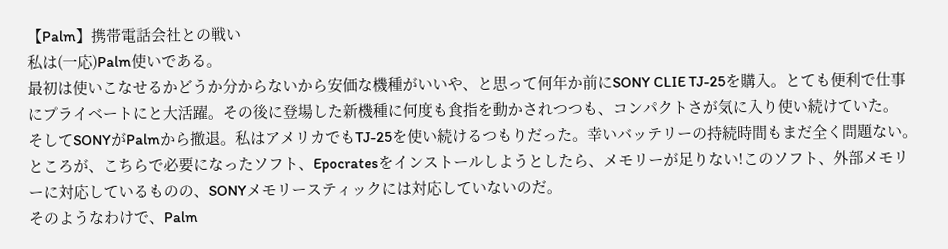【Palm】携帯電話会社との戦い
私は(一応)Palm使いである。
最初は使いこなせるかどうか分からないから安価な機種がいいや、と思って何年か前にSONY CLIE TJ-25を購入。とても便利で仕事にプライベートにと大活躍。その後に登場した新機種に何度も食指を動かされつつも、コンパクトさが気に入り使い続けていた。
そしてSONYがPalmから撤退。私はアメリカでもTJ-25を使い続けるつもりだった。幸いバッテリーの持続時間もまだ全く問題ない。
ところが、こちらで必要になったソフト、Epocratesをインストールしようとしたら、メモリーが足りない!このソフト、外部メモリーに対応しているものの、SONYメモリースティックには対応していないのだ。
そのようなわけで、Palm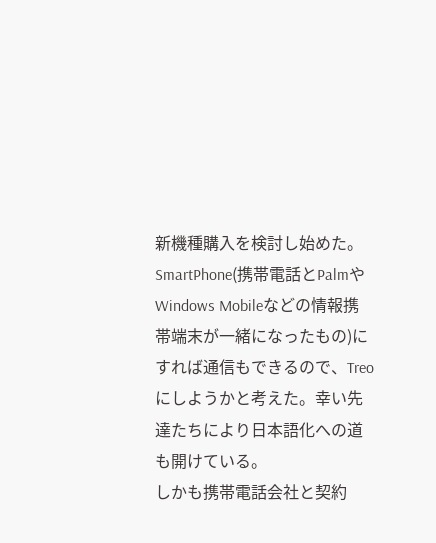新機種購入を検討し始めた。SmartPhone(携帯電話とPalmやWindows Mobileなどの情報携帯端末が一緒になったもの)にすれば通信もできるので、Treoにしようかと考えた。幸い先達たちにより日本語化への道も開けている。
しかも携帯電話会社と契約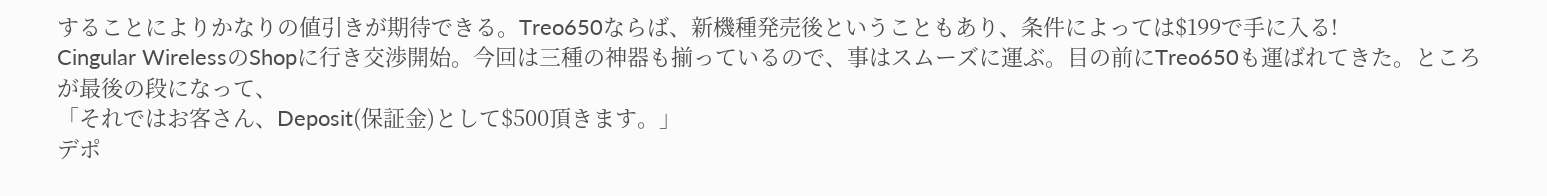することによりかなりの値引きが期待できる。Treo650ならば、新機種発売後ということもあり、条件によっては$199で手に入る!
Cingular WirelessのShopに行き交渉開始。今回は三種の神器も揃っているので、事はスムーズに運ぶ。目の前にTreo650も運ばれてきた。ところが最後の段になって、
「それではお客さん、Deposit(保証金)として$500頂きます。」
デポ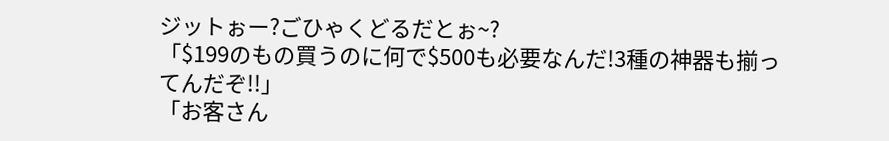ジットぉー?ごひゃくどるだとぉ~?
「$199のもの買うのに何で$500も必要なんだ!3種の神器も揃ってんだぞ!!」
「お客さん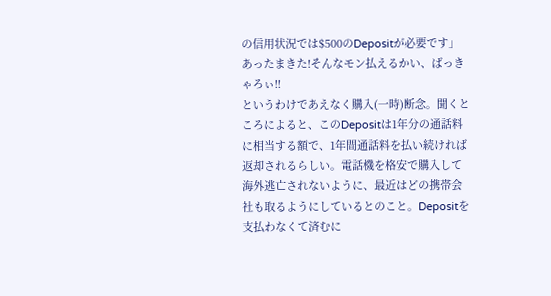の信用状況では$500のDepositが必要です」
あったまきた!そんなモン払えるかい、ばっきゃろぃ!!
というわけであえなく購入(一時)断念。聞くところによると、このDepositは1年分の通話料に相当する額で、1年間通話料を払い続ければ返却されるらしい。電話機を格安で購入して海外逃亡されないように、最近はどの携帯会社も取るようにしているとのこと。Depositを支払わなくて済むに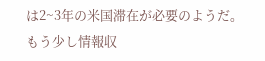は2~3年の米国滞在が必要のようだ。
もう少し情報収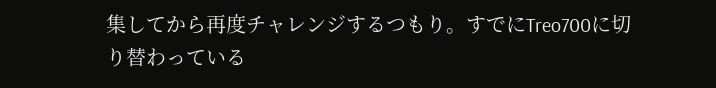集してから再度チャレンジするつもり。すでにTreo700に切り替わっている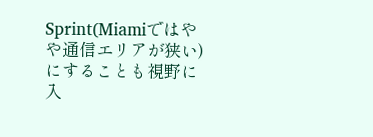Sprint(Miamiではやや通信エリアが狭い)にすることも視野に入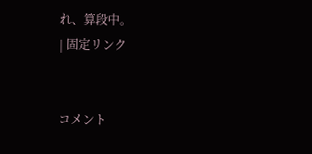れ、算段中。
| 固定リンク


コメント